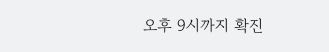오후 9시까지 확진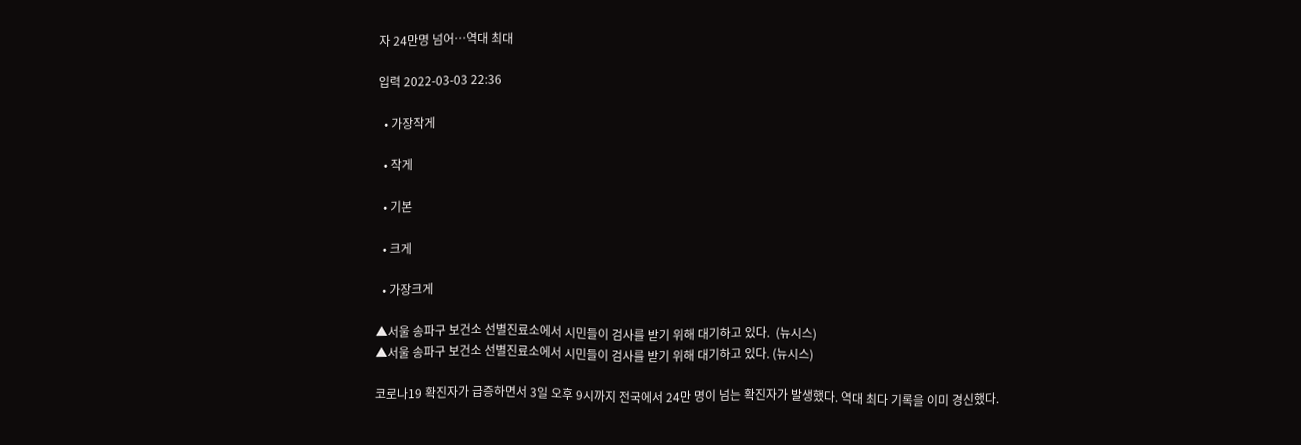자 24만명 넘어…역대 최대

입력 2022-03-03 22:36

  • 가장작게

  • 작게

  • 기본

  • 크게

  • 가장크게

▲서울 송파구 보건소 선별진료소에서 시민들이 검사를 받기 위해 대기하고 있다.  (뉴시스)
▲서울 송파구 보건소 선별진료소에서 시민들이 검사를 받기 위해 대기하고 있다. (뉴시스)

코로나19 확진자가 급증하면서 3일 오후 9시까지 전국에서 24만 명이 넘는 확진자가 발생했다. 역대 최다 기록을 이미 경신했다.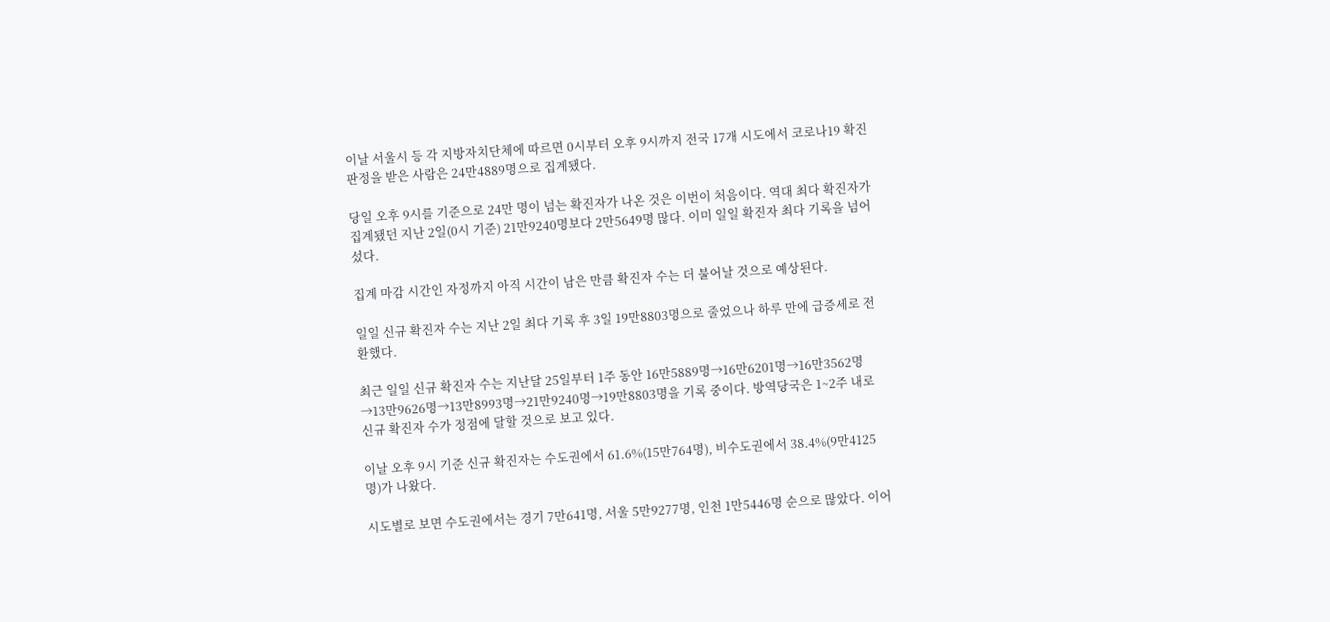이날 서울시 등 각 지방자치단체에 따르면 0시부터 오후 9시까지 전국 17개 시도에서 코로나19 확진 판정을 받은 사람은 24만4889명으로 집계됐다.

당일 오후 9시를 기준으로 24만 명이 넘는 확진자가 나온 것은 이번이 처음이다. 역대 최다 확진자가 집계됐던 지난 2일(0시 기준) 21만9240명보다 2만5649명 많다. 이미 일일 확진자 최다 기록을 넘어섰다.

집계 마감 시간인 자정까지 아직 시간이 남은 만큼 확진자 수는 더 불어날 것으로 예상된다.

일일 신규 확진자 수는 지난 2일 최다 기록 후 3일 19만8803명으로 줄었으나 하루 만에 급증세로 전환했다.

최근 일일 신규 확진자 수는 지난달 25일부터 1주 동안 16만5889명→16만6201명→16만3562명→13만9626명→13만8993명→21만9240명→19만8803명을 기록 중이다. 방역당국은 1~2주 내로 신규 확진자 수가 정점에 달할 것으로 보고 있다.

이날 오후 9시 기준 신규 확진자는 수도권에서 61.6%(15만764명), 비수도권에서 38.4%(9만4125명)가 나왔다.

시도별로 보면 수도권에서는 경기 7만641명, 서울 5만9277명, 인천 1만5446명 순으로 많았다. 이어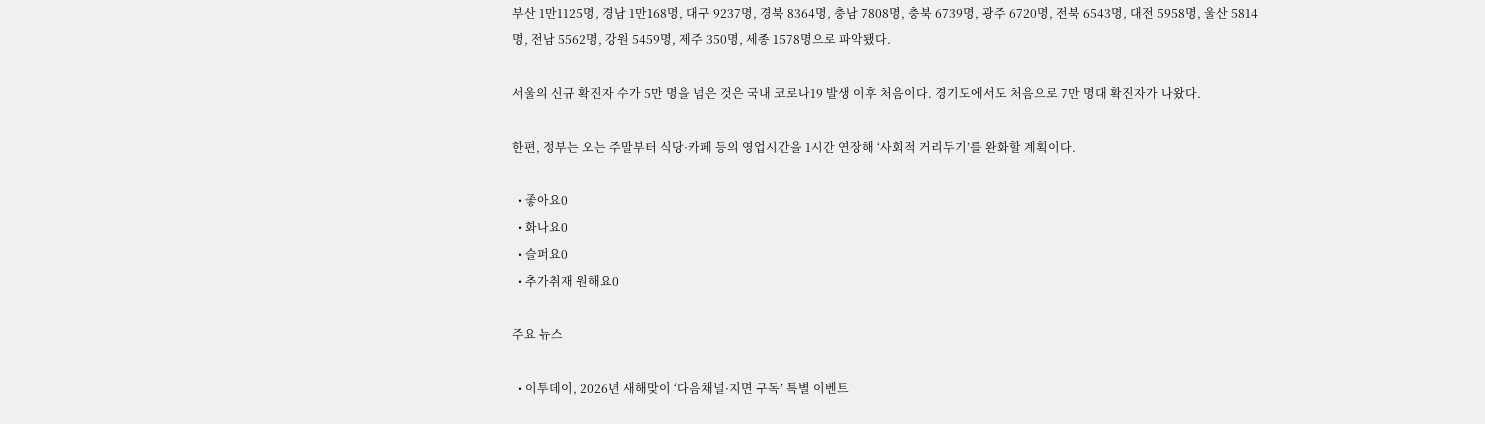부산 1만1125명, 경남 1만168명, 대구 9237명, 경북 8364명, 충남 7808명, 충북 6739명, 광주 6720명, 전북 6543명, 대전 5958명, 울산 5814명, 전남 5562명, 강원 5459명, 제주 350명, 세종 1578명으로 파악됐다.

서울의 신규 확진자 수가 5만 명을 넘은 것은 국내 코로나19 발생 이후 처음이다. 경기도에서도 처음으로 7만 명대 확진자가 나왔다.

한편, 정부는 오는 주말부터 식당·카페 등의 영업시간을 1시간 연장해 ‘사회적 거리두기’를 완화할 계획이다.

  • 좋아요0
  • 화나요0
  • 슬퍼요0
  • 추가취재 원해요0

주요 뉴스

  • 이투데이, 2026년 새해맞이 ‘다음채널·지면 구독’ 특별 이벤트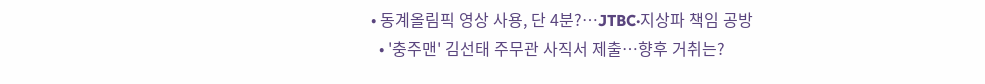• 동계올림픽 영상 사용, 단 4분?…JTBC·지상파 책임 공방
  • '충주맨' 김선태 주무관 사직서 제출…향후 거취는?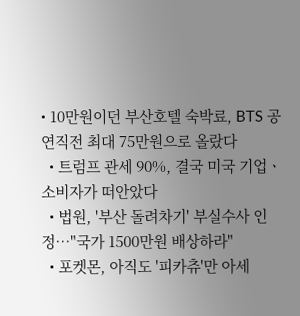• 10만원이던 부산호텔 숙박료, BTS 공연직전 최대 75만원으로 올랐다
  • 트럼프 관세 90%, 결국 미국 기업ㆍ소비자가 떠안았다
  • 법원, '부산 돌려차기' 부실수사 인정…"국가 1500만원 배상하라"
  • 포켓몬, 아직도 '피카츄'만 아세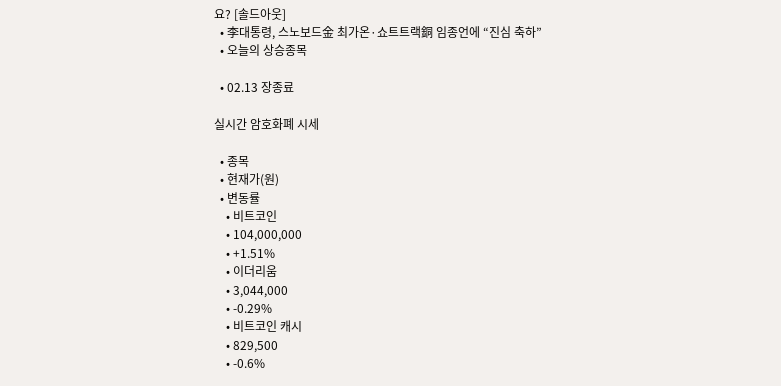요? [솔드아웃]
  • 李대통령, 스노보드金 최가온·쇼트트랙銅 임종언에 “진심 축하”
  • 오늘의 상승종목

  • 02.13 장종료

실시간 암호화폐 시세

  • 종목
  • 현재가(원)
  • 변동률
    • 비트코인
    • 104,000,000
    • +1.51%
    • 이더리움
    • 3,044,000
    • -0.29%
    • 비트코인 캐시
    • 829,500
    • -0.6%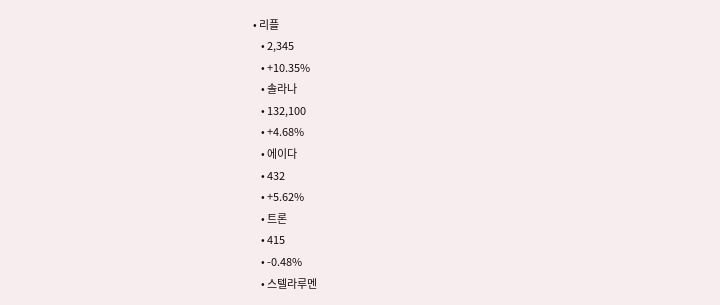• 리플
    • 2,345
    • +10.35%
    • 솔라나
    • 132,100
    • +4.68%
    • 에이다
    • 432
    • +5.62%
    • 트론
    • 415
    • -0.48%
    • 스텔라루멘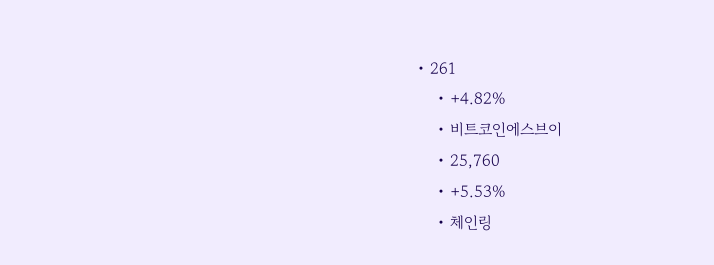• 261
    • +4.82%
    • 비트코인에스브이
    • 25,760
    • +5.53%
    • 체인링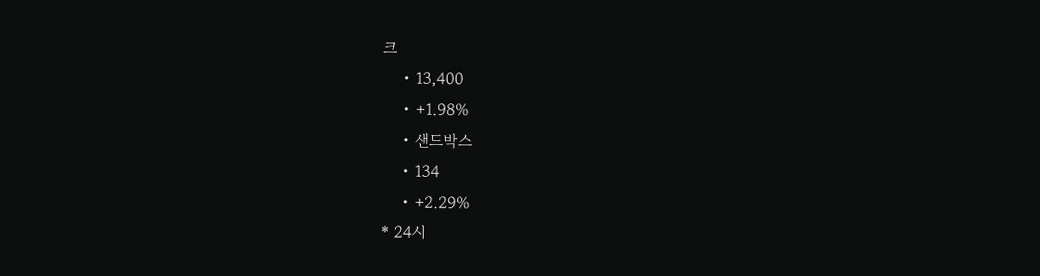크
    • 13,400
    • +1.98%
    • 샌드박스
    • 134
    • +2.29%
* 24시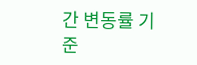간 변동률 기준